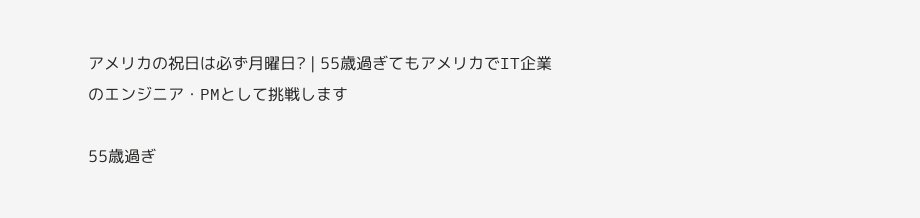アメリカの祝日は必ず月曜日? | 55歳過ぎてもアメリカでIT企業のエンジニア・PMとして挑戦します

55歳過ぎ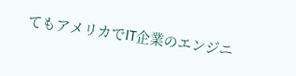てもアメリカでIT企業のエンジニ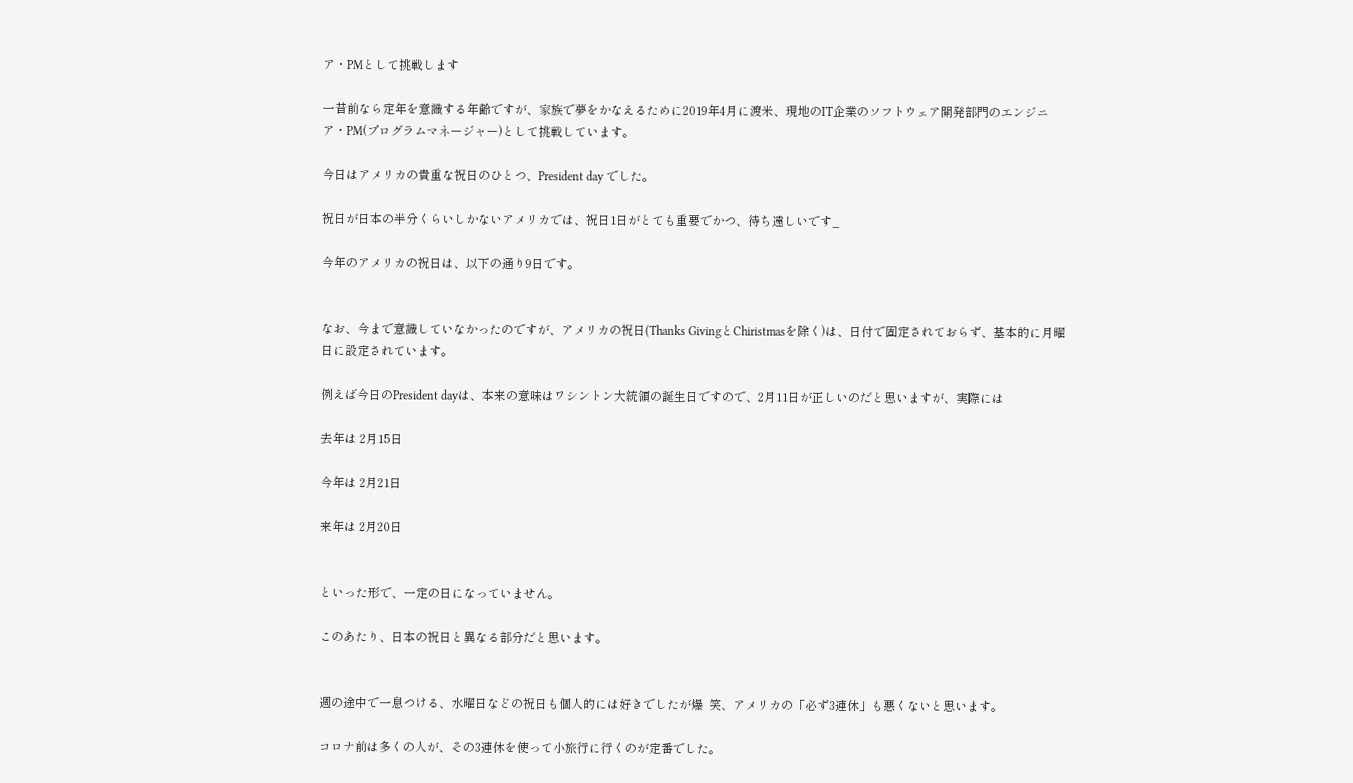ア・PMとして挑戦します

一昔前なら定年を意識する年齢ですが、家族で夢をかなえるために2019年4月に渡米、現地のIT企業のソフトウェア開発部門のエンジニア・PM(プログラムマネージャー)として挑戦しています。

今日はアメリカの貴重な祝日のひとつ、President day でした。

祝日が日本の半分くらいしかないアメリカでは、祝日1日がとても重要でかつ、待ち遠しいです_

今年のアメリカの祝日は、以下の通り9日です。


なお、今まで意識していなかったのですが、アメリカの祝日(Thanks GivingとChiristmasを除く)は、日付で固定されておらず、基本的に月曜日に設定されています。

例えば今日のPresident dayは、本来の意味はワシントン大統領の誕生日ですので、2月11日が正しいのだと思いますが、実際には

去年は 2月15日

今年は 2月21日

来年は 2月20日


といった形で、一定の日になっていません。

このあたり、日本の祝日と異なる部分だと思います。


週の途中で一息つける、水曜日などの祝日も個人的には好きでしたが爆  笑、アメリカの「必ず3連休」も悪くないと思います。

コロナ前は多くの人が、その3連休を使って小旅行に行くのが定番でした。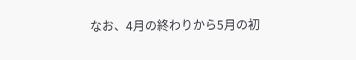なお、4月の終わりから5月の初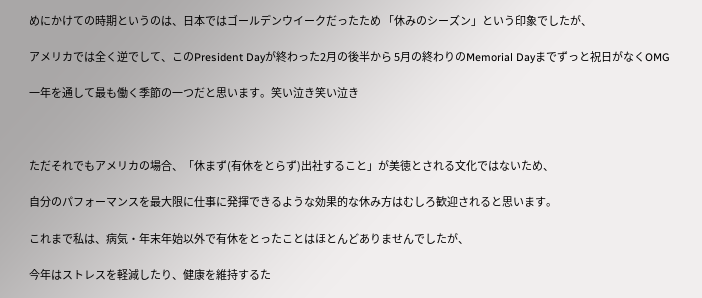めにかけての時期というのは、日本ではゴールデンウイークだったため 「休みのシーズン」という印象でしたが、

アメリカでは全く逆でして、このPresident Dayが終わった2月の後半から 5月の終わりのMemorial Dayまでずっと祝日がなくOMG

一年を通して最も働く季節の一つだと思います。笑い泣き笑い泣き



ただそれでもアメリカの場合、「休まず(有休をとらず)出社すること」が美徳とされる文化ではないため、

自分のパフォーマンスを最大限に仕事に発揮できるような効果的な休み方はむしろ歓迎されると思います。

これまで私は、病気・年末年始以外で有休をとったことはほとんどありませんでしたが、

今年はストレスを軽減したり、健康を維持するた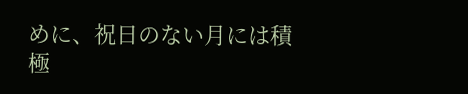めに、祝日のない月には積極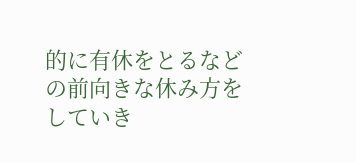的に有休をとるなどの前向きな休み方をしていき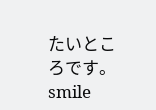たいところです。smile